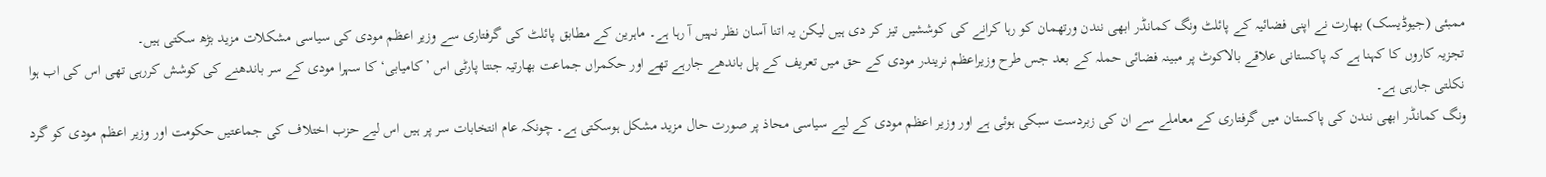ممبئی (جیوڈیسک) بھارت نے اپنی فضائیہ کے پائلٹ ونگ کمانڈر ابھی نندن ورتھمان کو رہا کرانے کی کوششیں تیز کر دی ہیں لیکن یہ اتنا آسان نظر نہیں آ رہا ہے۔ ماہرین کے مطابق پائلٹ کی گرفتاری سے وزیر اعظم مودی کی سیاسی مشکلات مزید بڑھ سکتی ہیں۔
تجزیہ کاروں کا کہنا ہے کہ پاکستانی علاقے بالاکوٹ پر مبینہ فضائی حملہ کے بعد جس طرح وزیراعظم نریندر مودی کے حق میں تعریف کے پل باندھے جارہے تھے اور حکمراں جماعت بھارتیہ جنتا پارٹی اس ’کامیابی‘ کا سہرا مودی کے سر باندھنے کی کوشش کررہی تھی اس کی اب ہوا نکلتی جارہی ہے۔
ونگ کمانڈر ابھی نندن کی پاکستان میں گرفتاری کے معاملے سے ان کی زبردست سبکی ہوئی ہے اور وزیر اعظم مودی کے لیے سیاسی محاذ پر صورت حال مزید مشکل ہوسکتی ہے۔ چونکہ عام انتخابات سر پر ہیں اس لیے حزب اختلاف کی جماعتیں حکومت اور وزیر اعظم مودی کو گرد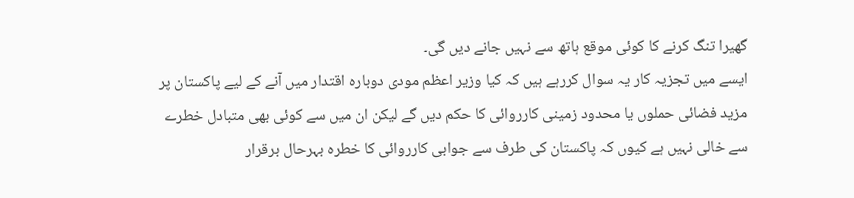گھیرا تنگ کرنے کا کوئی موقع ہاتھ سے نہیں جانے دیں گی۔
ایسے میں تجزیہ کار یہ سوال کررہے ہیں کہ کیا وزیر اعظم مودی دوبارہ اقتدار میں آنے کے لیے پاکستان پر مزید فضائی حملوں یا محدود زمینی کارروائی کا حکم دیں گے لیکن ان میں سے کوئی بھی متبادل خطرے سے خالی نہیں ہے کیوں کہ پاکستان کی طرف سے جوابی کارروائی کا خطرہ بہرحال برقرار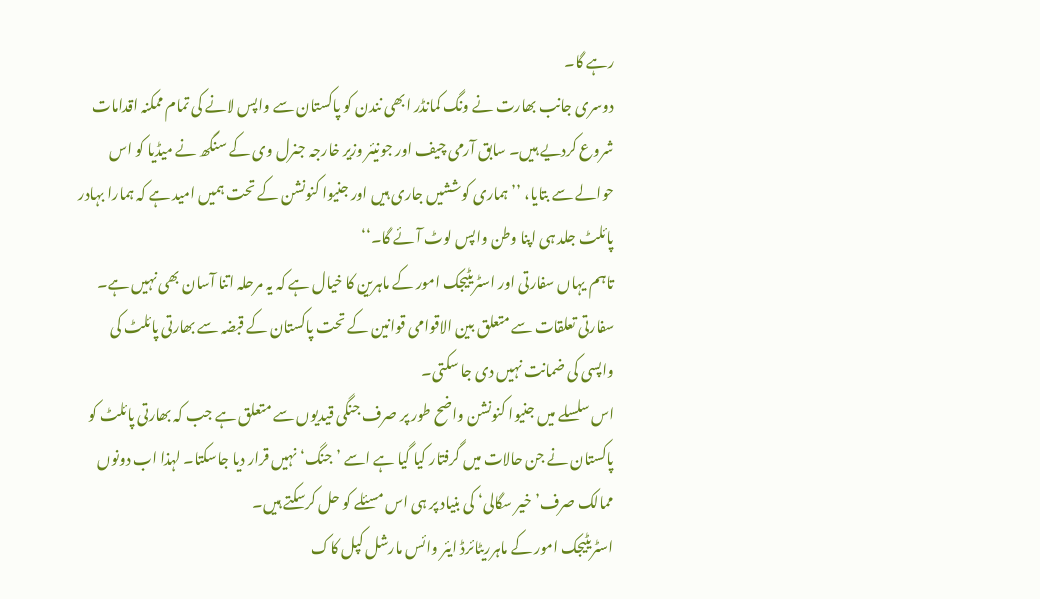رہے گا۔
دوسری جانب بھارت نے ونگ کمانڈر ابھی نندن کو پاکستان سے واپس لانے کی تمام ممکنہ اقدامات شروع کردیے ہیں۔ سابق آرمی چیف اور جونیئر وزیر خارجہ جنرل وی کے سنگھ نے میڈیا کو اس حوالے سے بتایا، ’’ہماری کوششیں جاری ہیں اور جنیوا کنونشن کے تحت ہمیں امید ہے کہ ہمارا بہادر پائلٹ جلد ہی اپنا وطن واپس لوٹ آئے گا۔‘‘
تاہم یہاں سفارتی اور اسٹریٹیجک امور کے ماہرین کا خیال ہے کہ یہ مرحلہ اتنا آسان بھی نہیں ہے۔ سفارتی تعلقات سے متعلق بین الاقوامی قوانین کے تحت پاکستان کے قبضہ سے بھارتی پائلٹ کی واپسی کی ضمانت نہیں دی جا سکتی۔
اس سلسلے میں جنیوا کنونشن واضح طور پر صرف جنگی قیدیوں سے متعلق ہے جب کہ بھارتی پائلٹ کو پاکستان نے جن حالات میں گرفتار کیا گیا ہے اسے ’جنگ‘ نہیں قرار دیا جاسکتا۔ لہذا اب دونوں ممالک صرف’خیر سگالی‘ کی بنیاد پر ہی اس مسئلے کو حل کرسکتے ہیں۔
اسٹریٹیجک امور کے ماہرریٹائرڈ ایئر وائس مارشل کپل کاک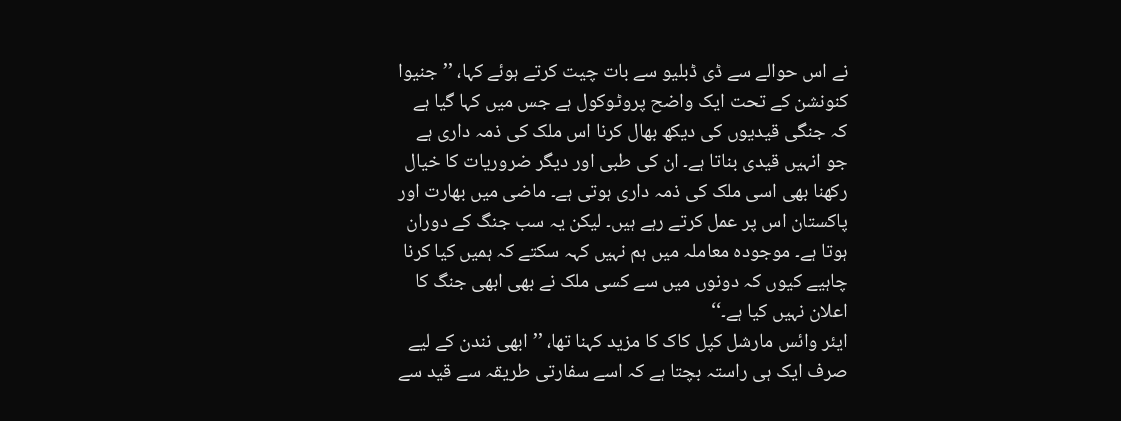نے اس حوالے سے ڈی ڈبلیو سے بات چیت کرتے ہوئے کہا، ’’جنیوا کنونشن کے تحت ایک واضح پروٹوکول ہے جس میں کہا گیا ہے کہ جنگی قیدیوں کی دیکھ بھال کرنا اس ملک کی ذمہ داری ہے جو انہیں قیدی بناتا ہے۔ ان کی طبی اور دیگر ضروریات کا خیال رکھنا بھی اسی ملک کی ذمہ داری ہوتی ہے۔ ماضی میں بھارت اور پاکستان اس پر عمل کرتے رہے ہیں۔ لیکن یہ سب جنگ کے دوران ہوتا ہے۔ موجودہ معاملہ میں ہم نہیں کہہ سکتے کہ ہمیں کیا کرنا چاہیے کیوں کہ دونوں میں سے کسی ملک نے بھی ابھی جنگ کا اعلان نہیں کیا ہے۔‘‘
ایئر وائس مارشل کپل کاک کا مزید کہنا تھا، ’’ابھی نندن کے لیے صرف ایک ہی راستہ بچتا ہے کہ اسے سفارتی طریقہ سے قید سے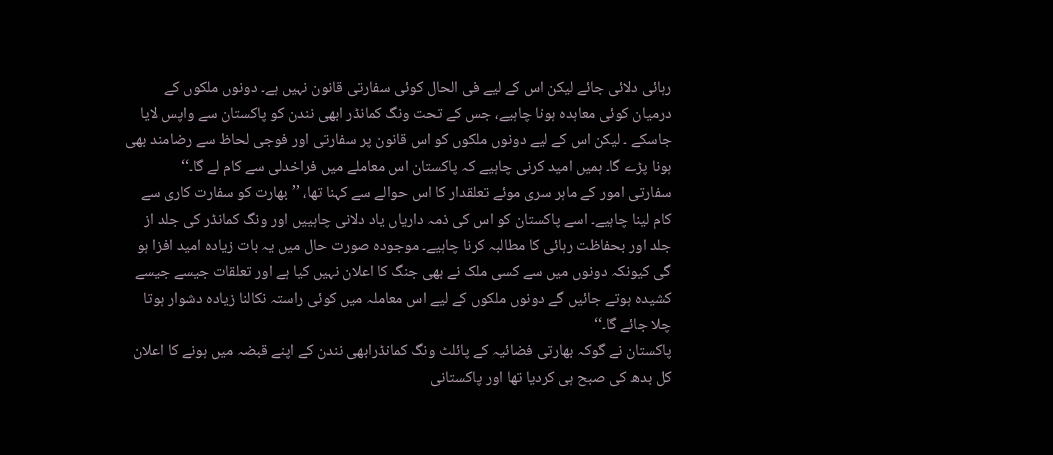رہائی دلائی جائے لیکن اس کے لیے فی الحال کوئی سفارتی قانون نہیں ہے۔ دونوں ملکوں کے درمیان کوئی معاہدہ ہونا چاہیے، جس کے تحت ونگ کمانڈر ابھی نندن کو پاکستان سے واپس لایا جاسکے ۔ لیکن اس کے لیے دونوں ملکوں کو اس قانون پر سفارتی اور فوجی لحاظ سے رضامند بھی ہونا پڑے گا۔ ہمیں امید کرنی چاہیے کہ پاکستان اس معاملے میں فراخدلی سے کام لے گا۔‘‘
سفارتی امور کے ماہر سری موئے تعلقدار کا اس حوالے سے کہنا تھا، ’’بھارت کو سفارت کاری سے کام لینا چاہیے۔ اسے پاکستان کو اس کی ذمہ داریاں یاد دلانی چاہییں اور ونگ کمانڈر کی جلد از جلد اور بحفاظت رہائی کا مطالبہ کرنا چاہیے۔ موجودہ صورت حال میں یہ بات زیادہ امید افزا ہو گی کیونکہ دونوں میں سے کسی ملک نے بھی جنگ کا اعلان نہیں کیا ہے اور تعلقات جیسے جیسے کشیدہ ہوتے جائیں گے دونوں ملکوں کے لیے اس معاملہ میں کوئی راستہ نکالنا زیادہ دشوار ہوتا چلا جائے گا۔‘‘
پاکستان نے گوکہ بھارتی فضائیہ کے پائلٹ ونگ کمانڈرابھی نندن کے اپنے قبضہ میں ہونے کا اعلان کل بدھ کی صبح ہی کردیا تھا اور پاکستانی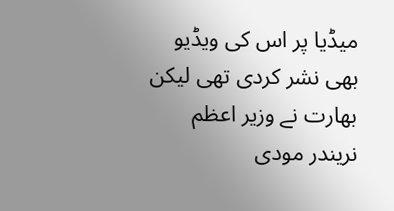میڈیا پر اس کی ویڈیو بھی نشر کردی تھی لیکن بھارت نے وزیر اعظم نریندر مودی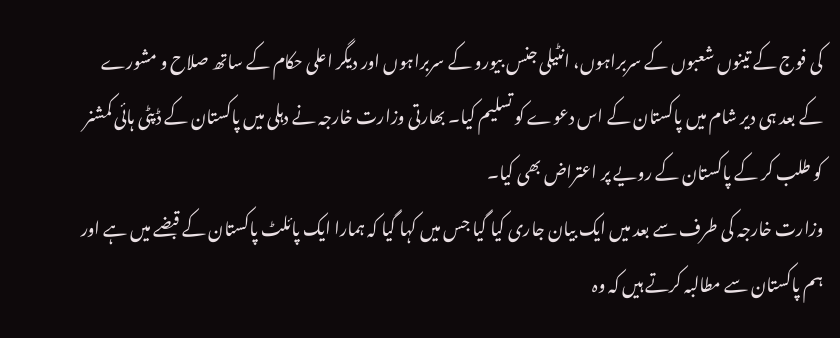کی فوج کے تینوں شعبوں کے سربراہوں، انٹیلی جنس بیورو کے سربراہوں اور دیگر اعلی حکام کے ساتھ صلاح و مشورے کے بعد ہی دیر شام میں پاکستان کے اس دعوے کو تسلیم کیا۔ بھارتی وزارت خارجہ نے دہلی میں پاکستان کے ڈپٹی ہائی کمشنر کو طلب کر کے پاکستان کے رویے پر اعتراض بھی کیا۔
وزارت خارجہ کی طرف سے بعد میں ایک بیان جاری کیا گیا جس میں کہا گیا کہ ہمارا ایک پائلٹ پاکستان کے قبضے میں ہے اور ہم پاکستان سے مطالبہ کرتے ہیں کہ وہ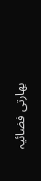بھارتی فضائیہ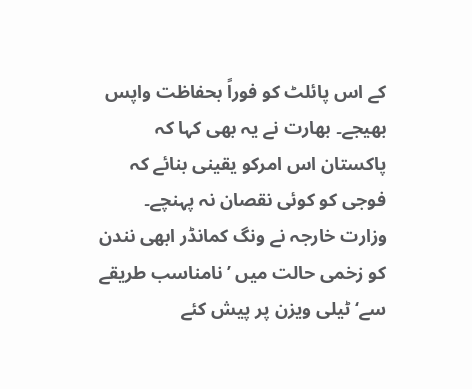کے اس پائلٹ کو فوراً بحفاظت واپس بھیجے۔ بھارت نے یہ بھی کہا کہ پاکستان اس امرکو یقینی بنائے کہ فوجی کو کوئی نقصان نہ پہنچے۔ وزارت خارجہ نے ونگ کمانڈر ابھی نندن کو زخمی حالت میں ’نامناسب طریقے سے‘ ٹیلی ویزن پر پیش کئے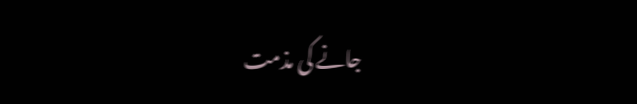جانے کی مذمت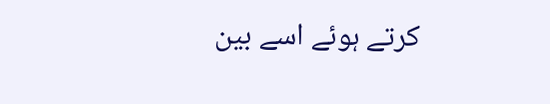کرتے ہوئے اسے بین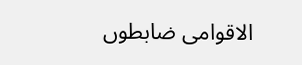الاقوامی ضابطوں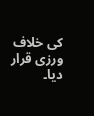کی خلاف ورزی قرار دیا۔